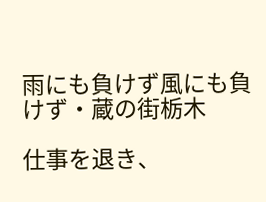雨にも負けず風にも負けず・蔵の街栃木

仕事を退き、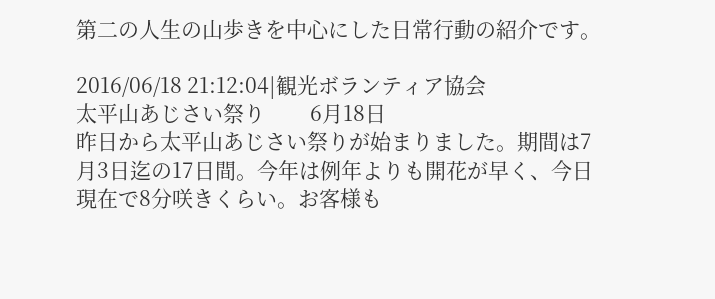第二の人生の山歩きを中心にした日常行動の紹介です。

2016/06/18 21:12:04|観光ボランティア協会
太平山あじさい祭り         6月18日
昨日から太平山あじさい祭りが始まりました。期間は7月3日迄の17日間。今年は例年よりも開花が早く、今日現在で8分咲きくらい。お客様も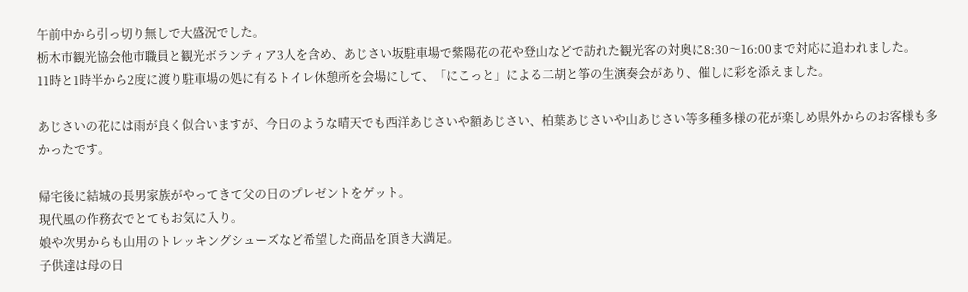午前中から引っ切り無しで大盛況でした。
栃木市観光協会他市職員と観光ボランティア3人を含め、あじさい坂駐車場で紫陽花の花や登山などで訪れた観光客の対奥に8:30〜16:00まで対応に追われました。
11時と1時半から2度に渡り駐車場の処に有るトイレ休憩所を会場にして、「にこっと」による二胡と筝の生演奏会があり、催しに彩を添えました。

あじさいの花には雨が良く似合いますが、今日のような晴天でも西洋あじさいや額あじさい、柏葉あじさいや山あじさい等多種多様の花が楽しめ県外からのお客様も多かったです。

帰宅後に結城の長男家族がやってきて父の日のプレゼントをゲット。
現代風の作務衣でとてもお気に入り。
娘や次男からも山用のトレッキングシューズなど希望した商品を頂き大満足。
子供達は母の日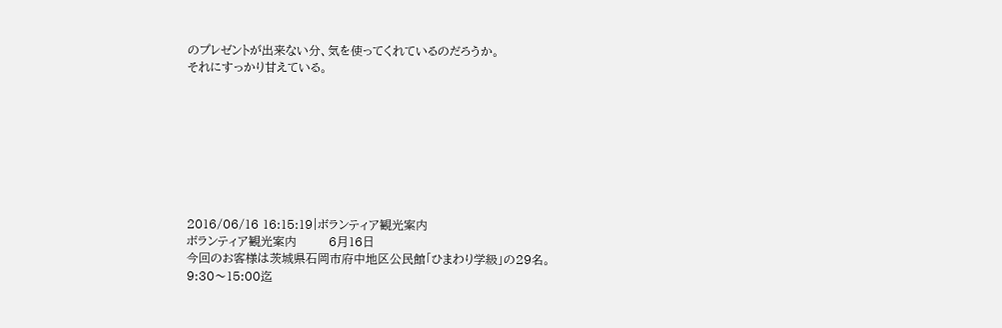のプレゼントが出来ない分、気を使ってくれているのだろうか。
それにすっかり甘えている。








2016/06/16 16:15:19|ボランティア観光案内
ボランティア観光案内        6月16日
今回のお客様は茨城県石岡市府中地区公民館「ひまわり学級」の29名。
9:30〜15:00迄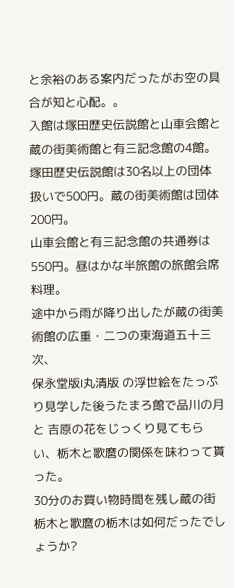と余裕のある案内だったがお空の具合が知と心配。。
入館は塚田歴史伝説館と山車会館と蔵の街美術館と有三記念館の4館。
塚田歴史伝説館は30名以上の団体扱いで500円。蔵の街美術館は団体200円。
山車会館と有三記念館の共通券は550円。昼はかな半旅館の旅館会席料理。
途中から雨が降り出したが蔵の街美術館の広重・二つの東海道五十三次、
保永堂版I丸清版 の浮世絵をたっぷり見学した後うたまろ館で品川の月
と 吉原の花をじっくり見てもらい、栃木と歌麿の関係を味わって貰った。
30分のお買い物時間を残し蔵の街栃木と歌麿の栃木は如何だったでしょうか?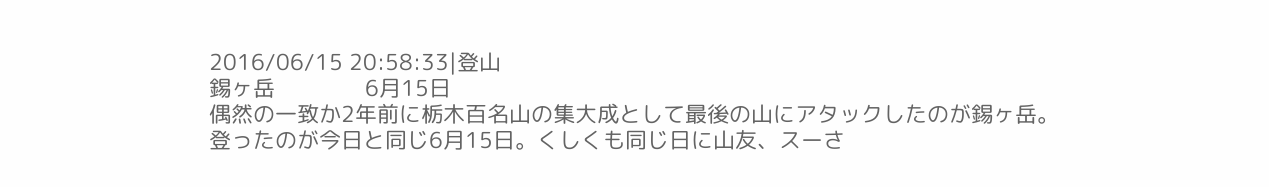2016/06/15 20:58:33|登山
錫ヶ岳               6月15日
偶然の一致か2年前に栃木百名山の集大成として最後の山にアタックしたのが錫ヶ岳。
登ったのが今日と同じ6月15日。くしくも同じ日に山友、スーさ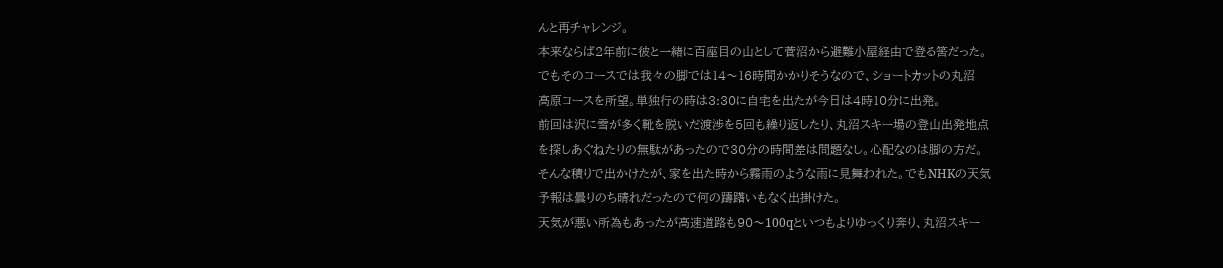んと再チャレンジ。
本来ならば2年前に彼と一緒に百座目の山として菅沼から避難小屋経由で登る筈だった。
でもそのコースでは我々の脚では14〜16時間かかりそうなので、ショートカットの丸沼
高原コースを所望。単独行の時は3:30に自宅を出たが今日は4時10分に出発。
前回は沢に雪が多く靴を脱いだ渡渉を5回も繰り返したり、丸沼スキー場の登山出発地点
を探しあぐねたりの無駄があったので30分の時間差は問題なし。心配なのは脚の方だ。
そんな積りで出かけたが、家を出た時から霧雨のような雨に見舞われた。でもNHKの天気
予報は曇りのち晴れだったので何の躊躇いもなく出掛けた。
天気が悪い所為もあったが高速道路も90〜100qといつもよりゆっくり奔り、丸沼スキー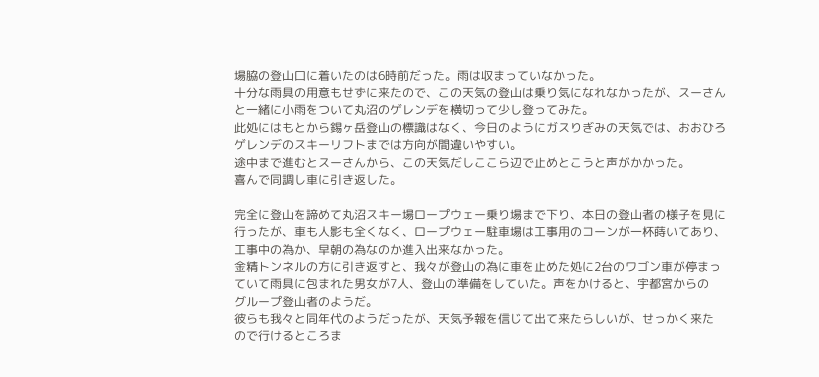場脇の登山口に着いたのは6時前だった。雨は収まっていなかった。
十分な雨具の用意もせずに来たので、この天気の登山は乗り気になれなかったが、スーさん
と一緒に小雨をついて丸沼のゲレンデを横切って少し登ってみた。
此処にはもとから錫ヶ岳登山の標識はなく、今日のようにガスりぎみの天気では、おおひろ
ゲレンデのスキーリフトまでは方向が間違いやすい。
途中まで進むとスーさんから、この天気だしここら辺で止めとこうと声がかかった。
喜んで同調し車に引き返した。

完全に登山を諦めて丸沼スキー場ロープウェー乗り場まで下り、本日の登山者の様子を見に
行ったが、車も人影も全くなく、ロープウェー駐車場は工事用のコーンが一杯蒔いてあり、
工事中の為か、早朝の為なのか進入出来なかった。
金精トンネルの方に引き返すと、我々が登山の為に車を止めた処に2台のワゴン車が停まっ
ていて雨具に包まれた男女が7人、登山の準備をしていた。声をかけると、宇都宮からの
グループ登山者のようだ。
彼らも我々と同年代のようだったが、天気予報を信じて出て来たらしいが、せっかく来た
ので行けるところま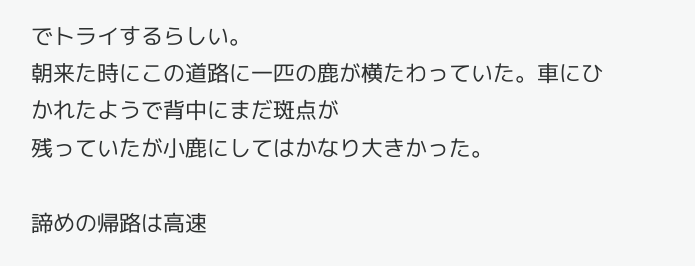でトライするらしい。
朝来た時にこの道路に一匹の鹿が横たわっていた。車にひかれたようで背中にまだ斑点が
残っていたが小鹿にしてはかなり大きかった。

諦めの帰路は高速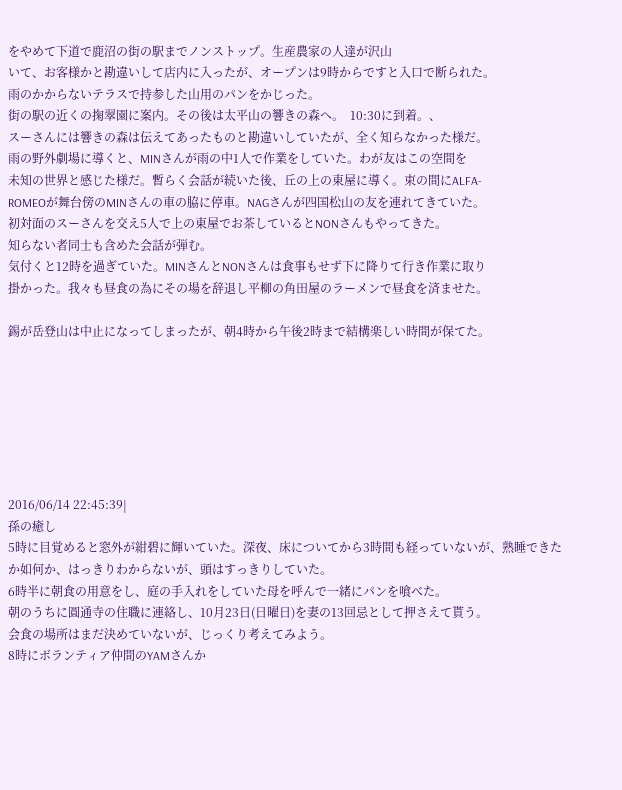をやめて下道で鹿沼の街の駅までノンストップ。生産農家の人達が沢山
いて、お客様かと勘違いして店内に入ったが、オープンは9時からですと入口で断られた。
雨のかからないテラスで持参した山用のパンをかじった。
街の駅の近くの掬翠園に案内。その後は太平山の響きの森へ。  10:30に到着。、
スーさんには響きの森は伝えてあったものと勘違いしていたが、全く知らなかった様だ。
雨の野外劇場に導くと、MINさんが雨の中1人で作業をしていた。わが友はこの空間を
未知の世界と感じた様だ。暫らく会話が続いた後、丘の上の東屋に導く。束の間にALFA-
ROMEOが舞台傍のMINさんの車の脇に停車。NAGさんが四国松山の友を連れてきていた。
初対面のスーさんを交え5人で上の東屋でお茶しているとNONさんもやってきた。
知らない者同士も含めた会話が弾む。
気付くと12時を過ぎていた。MINさんとNONさんは食事もせず下に降りて行き作業に取り
掛かった。我々も昼食の為にその場を辞退し平柳の角田屋のラーメンで昼食を済ませた。

錫が岳登山は中止になってしまったが、朝4時から午後2時まで結構楽しい時間が保てた。







2016/06/14 22:45:39|
孫の癒し
5時に目覚めると窓外が紺碧に輝いていた。深夜、床についてから3時間も経っていないが、熟睡できたか如何か、はっきりわからないが、頭はすっきりしていた。
6時半に朝食の用意をし、庭の手入れをしていた母を呼んで一緒にパンを喰べた。
朝のうちに圓通寺の住職に連絡し、10月23日(日曜日)を妻の13回忌として押さえて貰う。
会食の場所はまだ決めていないが、じっくり考えてみよう。
8時にボランティア仲間のYAMさんか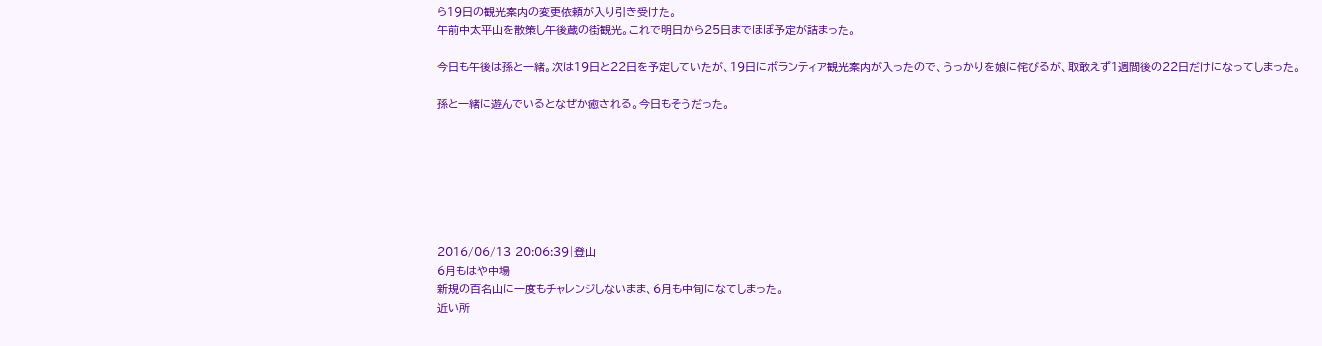ら19日の観光案内の変更依頼が入り引き受けた。
午前中太平山を散策し午後蔵の街観光。これで明日から25日までほぼ予定が詰まった。

今日も午後は孫と一緒。次は19日と22日を予定していたが、19日にボランティア観光案内が入ったので、うっかりを娘に侘びるが、取敢えず1週間後の22日だけになってしまった。

孫と一緒に遊んでいるとなぜか癒される。今日もそうだった。







2016/06/13 20:06:39|登山
6月もはや中場
新規の百名山に一度もチャレンジしないまま、6月も中旬になてしまった。
近い所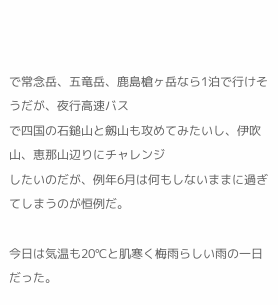で常念岳、五竜岳、鹿島槍ヶ岳なら1泊で行けそうだが、夜行高速バス
で四国の石鎚山と劔山も攻めてみたいし、伊吹山、恵那山辺りにチャレンジ
したいのだが、例年6月は何もしないままに過ぎてしまうのが恒例だ。

今日は気温も20℃と肌寒く梅雨らしい雨の一日だった。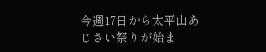今週17日から太平山あじさい祭りが始ま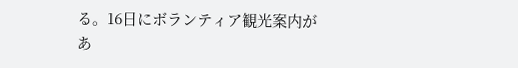る。16日にボランティア観光案内が
あ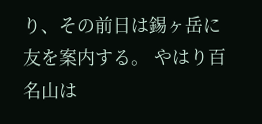り、その前日は錫ヶ岳に友を案内する。 やはり百名山は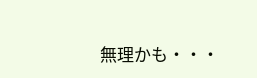無理かも・・・